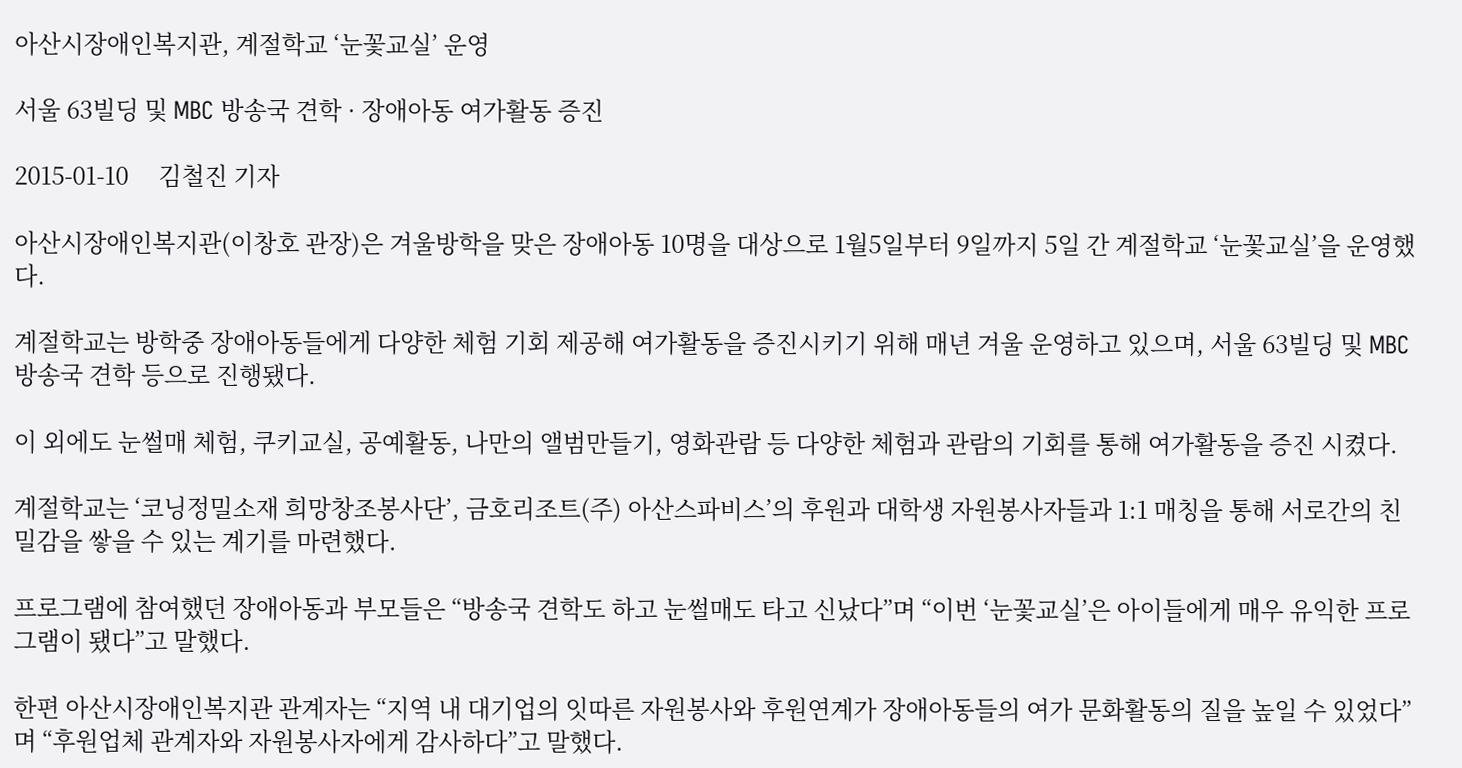아산시장애인복지관, 계절학교 ‘눈꽃교실’ 운영

서울 63빌딩 및 MBC 방송국 견학 · 장애아동 여가활동 증진

2015-01-10     김철진 기자

아산시장애인복지관(이창호 관장)은 겨울방학을 맞은 장애아동 10명을 대상으로 1월5일부터 9일까지 5일 간 계절학교 ‘눈꽃교실’을 운영했다.

계절학교는 방학중 장애아동들에게 다양한 체험 기회 제공해 여가활동을 증진시키기 위해 매년 겨울 운영하고 있으며, 서울 63빌딩 및 MBC 방송국 견학 등으로 진행됐다.

이 외에도 눈썰매 체험, 쿠키교실, 공예활동, 나만의 앨범만들기, 영화관람 등 다양한 체험과 관람의 기회를 통해 여가활동을 증진 시켰다.

계절학교는 ‘코닝정밀소재 희망창조봉사단’, 금호리조트(주) 아산스파비스’의 후원과 대학생 자원봉사자들과 1:1 매칭을 통해 서로간의 친밀감을 쌓을 수 있는 계기를 마련했다.

프로그램에 참여했던 장애아동과 부모들은 “방송국 견학도 하고 눈썰매도 타고 신났다”며 “이번 ‘눈꽃교실’은 아이들에게 매우 유익한 프로그램이 됐다”고 말했다.

한편 아산시장애인복지관 관계자는 “지역 내 대기업의 잇따른 자원봉사와 후원연계가 장애아동들의 여가 문화활동의 질을 높일 수 있었다”며 “후원업체 관계자와 자원봉사자에게 감사하다”고 말했다.